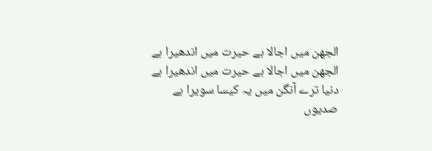الجھن میں اجالا ہے حیرت میں اندھیرا ہے
الجھن میں اجالا ہے حیرت میں اندھیرا ہے
دنیا ترے آنگن میں یہ کیسا سویرا ہے
صدیوں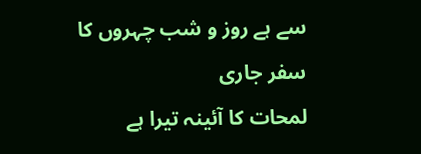سے ہے روز و شب چہروں کا سفر جاری
لمحات کا آئینہ تیرا ہے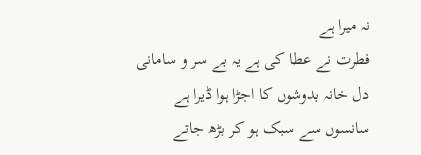نہ میرا ہے
فطرت نے عطا کی ہے یہ بے سر و سامانی
دل خانہ بدوشوں کا اجڑا ہوا ڈیرا ہے
سانسوں سے سبک ہو کر بڑھ جاتے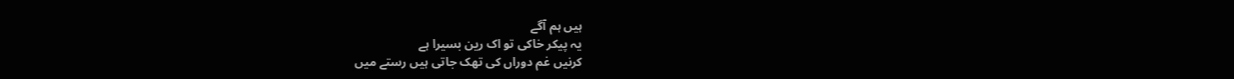ہیں ہم آگے
یہ پیکر خاکی تو اک رین بسیرا ہے
کرنیں غم دوراں کی تھک جاتی ہیں رستے میں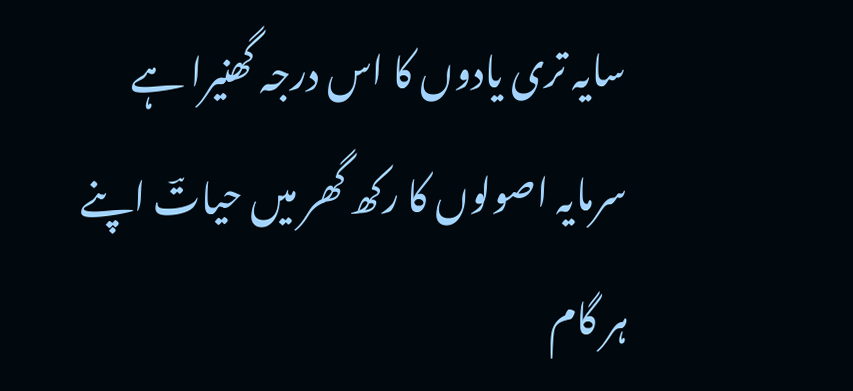سایہ تری یادوں کا اس درجہ گھنیرا ہے
سرمایہ اصولوں کا رکھ گھر میں حیاتؔ اپنے
ہر گام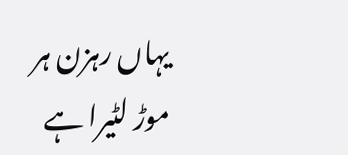یہاں رہزن ہر موڑ لٹیرا ہے